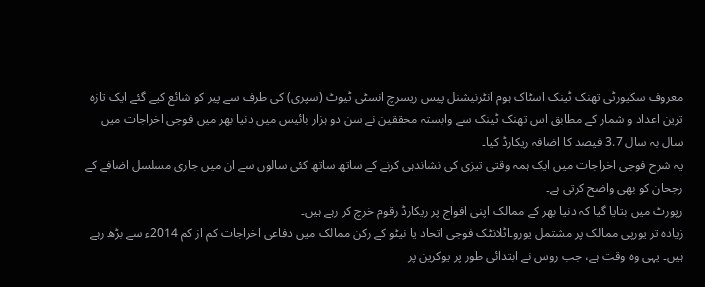معروف سکیورٹی تھنک ٹینک اسٹاک ہوم انٹرنیشنل پیس ریسرچ انسٹی ٹیوٹ (سپری) کی طرف سے پیر کو شائع کیے گئے ایک تازہ ترین اعداد و شمار کے مطابق اس تھنک ٹینک سے وابستہ محققین نے سن دو ہزار بائیس میں دنیا بھر میں فوجی اخراجات میں سال بہ سال 3.7 فیصد کا اضافہ ریکارڈ کیا۔
یہ شرح فوجی اخراجات میں ایک ہمہ وقتی تیزی کی نشاندہی کرنے کے ساتھ ساتھ کئی سالوں سے ان میں جاری مسلسل اضافے کے رجحان کو بھی واضح کرتی ہے۔
رپورٹ میں بتایا گیا کہ دنیا بھر کے ممالک اپنی افواج پر ریکارڈ رقوم خرچ کر رہے ہیں۔
زیادہ تر یورپی ممالک پر مشتمل یورو۔اٹلانٹک فوجی اتحاد یا نیٹو کے رکن ممالک میں دفاعی اخراجات کم از کم 2014ء سے بڑھ رہے ہیں۔ یہی وہ وقت ہے، جب روس نے ابتدائی طور پر یوکرین پر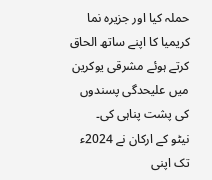حملہ کیا اور جزیرہ نما کریمیا کا اپنے ساتھ الحاق کرتے ہوئے مشرقی یوکرین میں علیحدگی پسندوں کی پشت پناہی کی۔
نیٹو کے ارکان نے 2024ء تک اپنی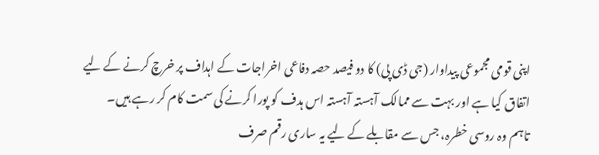اپنی قومی مجموعی پیداوار (جی ڈی پی) کا دو فیصد حصہ دفاعی اخراجات کے اہداف پر خرچ کرنے کے لیے اتفاق کیا ہے اور بہت سے ممالک آہستہ آہستہ اس ہدف کو پورا کرنے کی سمت کام کر رہے ہیں۔
تاہم وہ روسی خطرہ، جس سے مقابلے کے لیے یہ ساری رقم صرف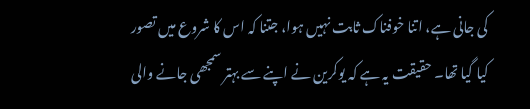کی جانی ہے، اتنا خوفناک ثابت نہیں ہوا، جتنا کہ اس کا شروع میں تصور کیا گیا تھا۔ حقیقت یہ ہے کہ یوکرین نے اپنے سے بہتر سمجھی جانے والی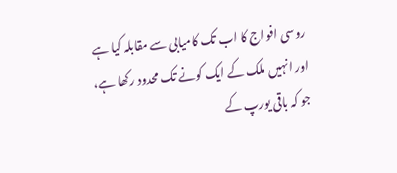روسی افواج کا اب تک کامیابی سے مقابلہ کیا ہے اور انہیں ملک کے ایک کونے تک محدود رکھا ہے، جو کہ باقی یورپ کے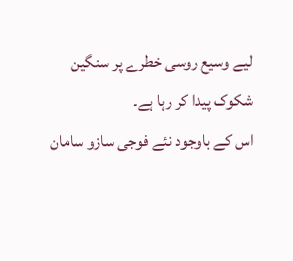لیے وسیع روسی خطرے پر سنگین شکوک پیدا کر رہا ہے۔
اس کے باوجود نئے فوجی سازو سامان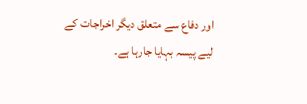اور دفاع سے متعلق دیگر اخراجات کے لیے پیسہ بہایا جارہا ہے۔